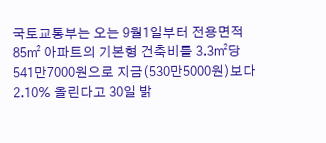국토교통부는 오는 9월1일부터 전용면적 85㎡ 아파트의 기본형 건축비를 3.3㎡당 541만7000원으로 지금(530만5000원)보다 2.10% 올린다고 30일 밝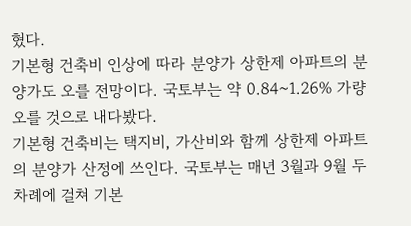혔다.
기본형 건축비 인상에 따라 분양가 상한제 아파트의 분양가도 오를 전망이다. 국토부는 약 0.84~1.26% 가량 오를 것으로 내다봤다.
기본형 건축비는 택지비, 가산비와 함께 상한제 아파트의 분양가 산정에 쓰인다. 국토부는 매년 3월과 9월 두차례에 걸쳐 기본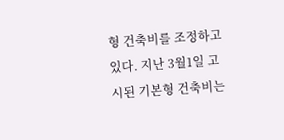형 건축비를 조정하고 있다. 지난 3월1일 고시된 기본형 건축비는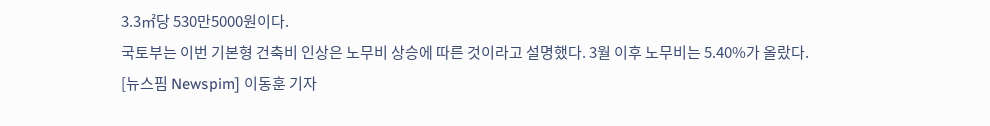3.3㎡당 530만5000원이다.
국토부는 이번 기본형 건축비 인상은 노무비 상승에 따른 것이라고 설명했다. 3월 이후 노무비는 5.40%가 올랐다.
[뉴스핌 Newspim] 이동훈 기자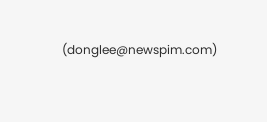(donglee@newspim.com)